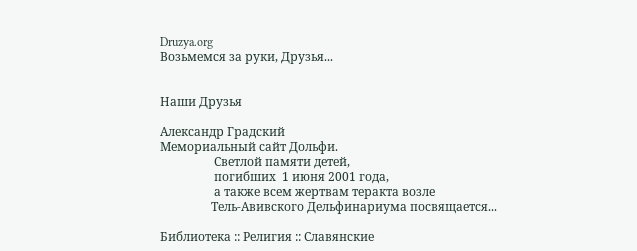Druzya.org
Возьмемся за руки, Друзья...


Наши Друзья

Александр Градский
Мемориальный сайт Дольфи.
                  Светлой памяти детей,
                  погибших  1 июня 2001 года,
                  а также всем жертвам теракта возле
                 Тель-Авивского Дельфинариума посвящается...

Библиотека :: Религия :: Славянские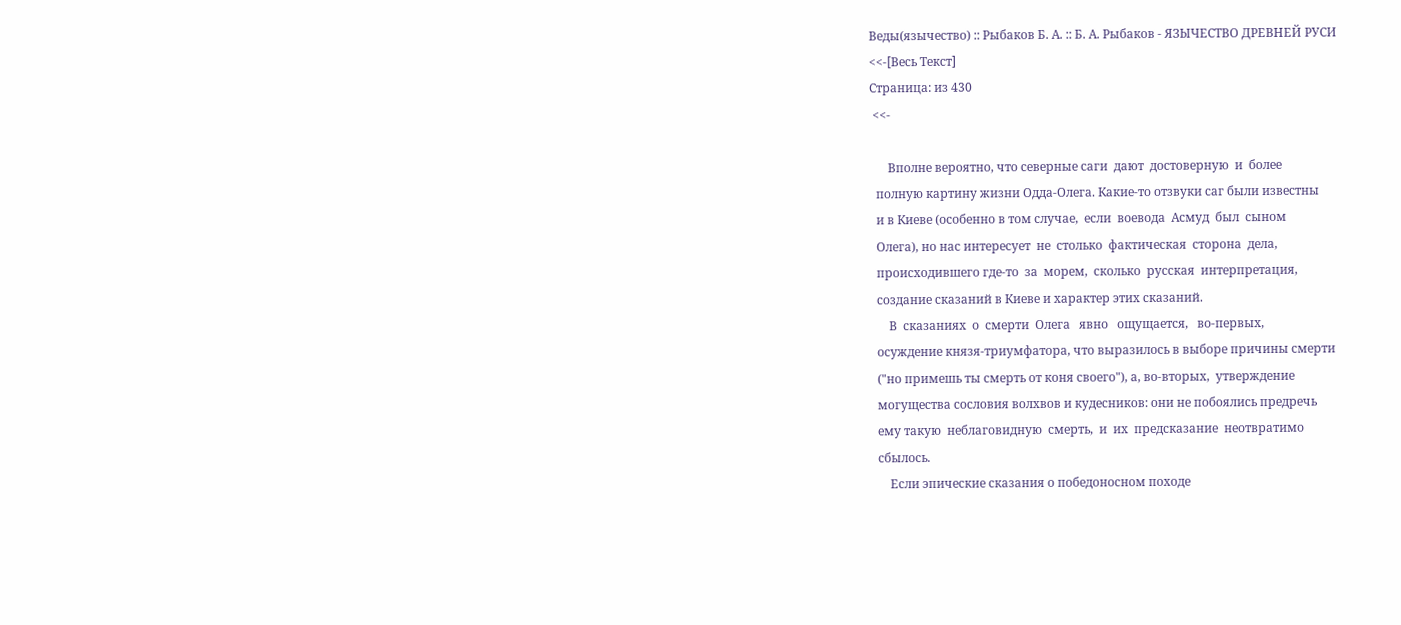Веды(язычество) :: Рыбаков Б. А. :: Б. А. Рыбаков - ЯЗЫЧЕСТВО ДРЕВHЕЙ РУСИ
<<-[Весь Текст]
Страница: из 430
 <<-

      Вполне вероятно, что северные саги  дают  достоверную  и  более
  полную картину жизни Одда-Олега. Какие-то отзвуки саг были известны
  и в Киеве (особенно в том случае,  если  воевода  Асмуд  был  сыном
  Олега), но нас интересует  не  столько  фактическая  сторона  дела,
  происходившего где-то  за  морем,  сколько  русская  интерпретация,
  создание сказаний в Киеве и характер этих сказаний.
      В  сказаниях  о  смерти  Олега   явно   ощущается,   во-первых,
  осуждение князя-триумфатора, что выразилось в выборе причины смерти
  ("но примешь ты смерть от коня своего"), а, во-вторых,  утверждение
  могущества сословия волхвов и кудесников: они не побоялись предречь
  ему такую  неблаговидную  смерть,  и  их  предсказание  неотвратимо
  сбылось.
      Если эпические сказания о победоносном походе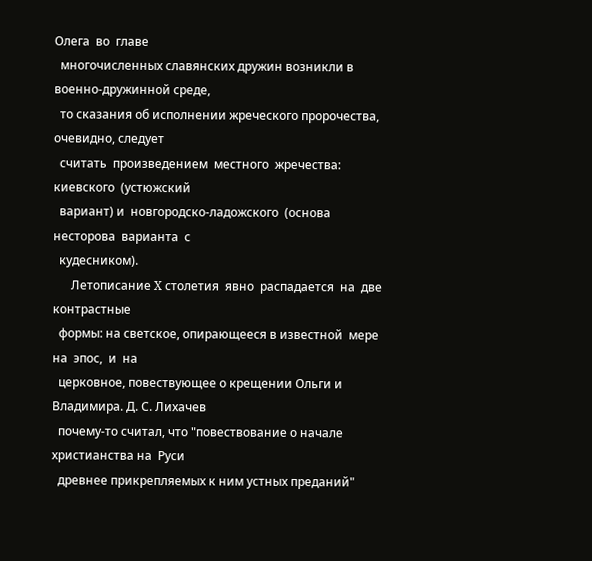Олега  во  главе
  многочисленных славянских дружин возникли в военно-дружинной среде,
  то сказания об исполнении жреческого пророчества, очевидно, следует
  считать  произведением  местного  жречества:  киевского  (устюжский
  вариант) и  новгородско-ладожского  (основа  несторова  варианта  с
  кудесником).
      Летописание X столетия  явно  распадается  на  две  контрастные
  формы: на светское, опирающееся в известной  мере  на  эпос,  и  на
  церковное, повествующее о крещении Ольги и Владимира. Д. С. Лихачев
  почему-то считал, что "повествование о начале христианства на  Руси
  древнее прикрепляемых к ним устных преданий"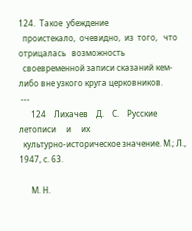124.  Такое  убеждение
  проистекало,  очевидно,  из  того,   что   отрицалась   возможность
  своевременной записи сказаний кем-либо вне узкого круга церковников.
 ---
      124    Лихачев    Д.    С.    Русские     летописи     и     их
  культурно-историческое значение. М.; Л., 1947, с. 63.

      М. Н.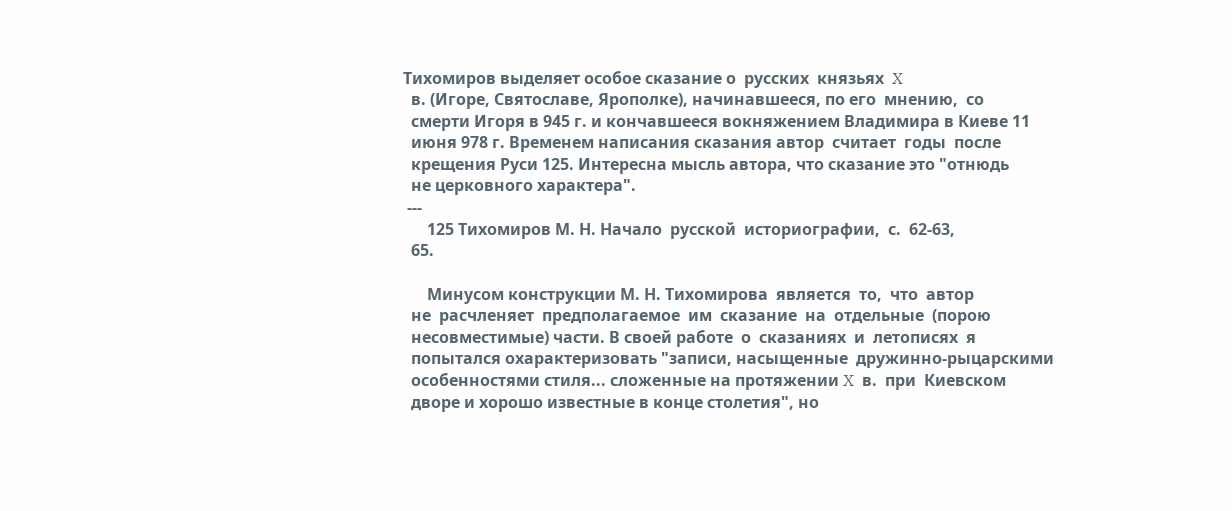Тихомиров выделяет особое сказание о  русских  князьях  X
  в. (Игоре, Святославе, Ярополке), начинавшееся, по его  мнению,  со
  смерти Игоря в 945 г. и кончавшееся вокняжением Владимира в Киеве 11
  июня 978 г. Временем написания сказания автор  считает  годы  после
  крещения Руси 125. Интересна мысль автора, что сказание это "отнюдь
  не церковного характера".
 ---
      125 Тихомиров М. Н. Начало  русской  историографии,  с.  62-63,
  65.

      Минусом конструкции М. Н. Тихомирова  является  то,  что  автор
  не  расчленяет  предполагаемое  им  сказание  на  отдельные  (порою
  несовместимые) части. В своей работе  о  сказаниях  и  летописях  я
  попытался охарактеризовать "записи, насыщенные  дружинно-рыцарскими
  особенностями стиля... сложенные на протяжении X  в.  при  Киевском
  дворе и хорошо известные в конце столетия", но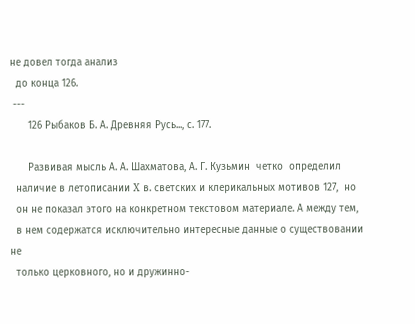не довел тогда анализ
  до конца 126.
 ---
      126 Рыбаков Б. А. Древняя Русь..., с. 177.

      Развивая мысль А. А. Шахматова, А. Г. Кузьмин  четко  определил
  наличие в летописании X в. светских и клерикальных мотивов 127,  но
  он не показал этого на конкретном текстовом материале. А между тем,
  в нем содержатся исключительно интересные данные о существовании не
  только церковного, но и дружинно-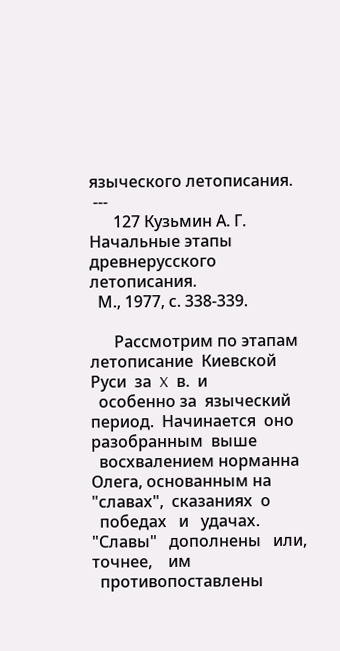языческого летописания.
 ---
      127 Кузьмин А. Г. Начальные этапы  древнерусского  летописания.
  М., 1977, с. 338-339.

      Рассмотрим по этапам  летописание  Киевской  Руси  за  X  в.  и
  особенно за  языческий  период.  Начинается  оно  разобранным  выше
  восхвалением норманна Олега, основанным на  "славах",  сказаниях  о
  победах   и   удачах.   "Славы"   дополнены   или,    точнее,    им
  противопоставлены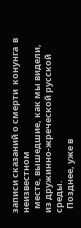записи сказаний о смерти  конунга  в  неизвестном
  месте, вышедшие, как мы видели, из дружинно-жреческой русской среды.
  Позднее, уже в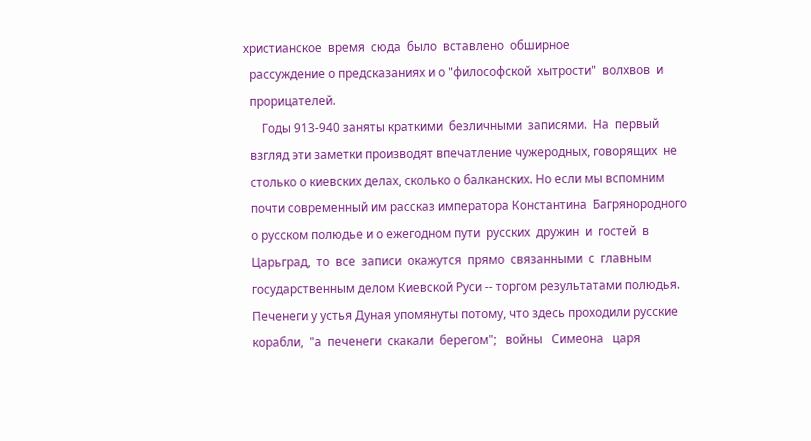христианское  время  сюда  было  вставлено  обширное
  рассуждение о предсказаниях и о "философской  хытрости"  волхвов  и
  прорицателей.
      Годы 913-940 заняты краткими  безличными  записями.  На  первый
  взгляд эти заметки производят впечатление чужеродных, говорящих  не
  столько о киевских делах, сколько о балканских. Но если мы вспомним
  почти современный им рассказ императора Константина  Багрянородного
  о русском полюдье и о ежегодном пути  русских  дружин  и  гостей  в
  Царьград,  то  все  записи  окажутся  прямо  связанными  с  главным
  государственным делом Киевской Руси -- торгом результатами полюдья.
  Печенеги у устья Дуная упомянуты потому, что здесь проходили русские
  корабли,  "а  печенеги  скакали  берегом";   войны   Симеона   царя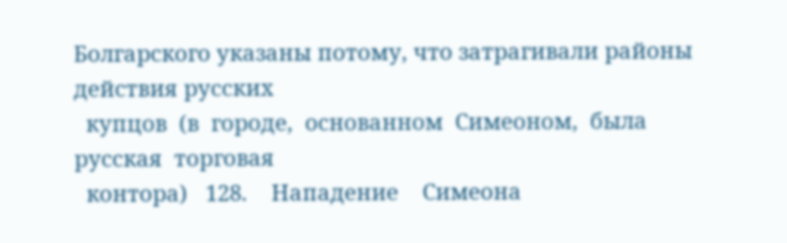Болгарского указаны потому, что затрагивали районы действия русских
  купцов  (в  городе,  основанном  Симеоном,  была  русская  торговая
  контора)   128.    Нападение    Симеона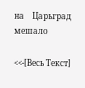на    Царьград    мешало

<<-[Весь Текст]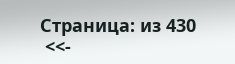Страница: из 430
 <<-